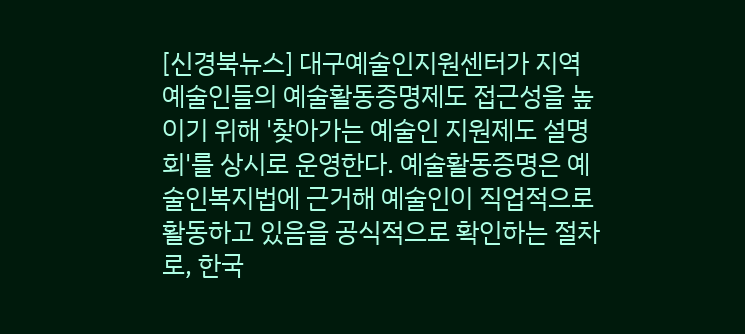[신경북뉴스] 대구예술인지원센터가 지역 예술인들의 예술활동증명제도 접근성을 높이기 위해 '찾아가는 예술인 지원제도 설명회'를 상시로 운영한다. 예술활동증명은 예술인복지법에 근거해 예술인이 직업적으로 활동하고 있음을 공식적으로 확인하는 절차로, 한국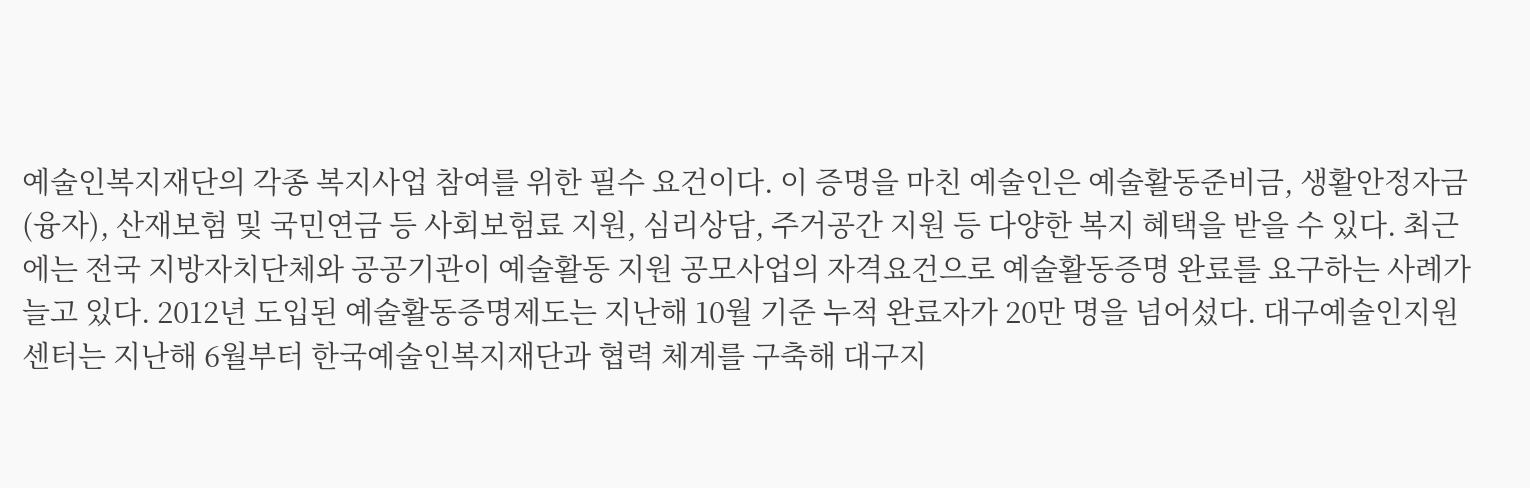예술인복지재단의 각종 복지사업 참여를 위한 필수 요건이다. 이 증명을 마친 예술인은 예술활동준비금, 생활안정자금(융자), 산재보험 및 국민연금 등 사회보험료 지원, 심리상담, 주거공간 지원 등 다양한 복지 혜택을 받을 수 있다. 최근에는 전국 지방자치단체와 공공기관이 예술활동 지원 공모사업의 자격요건으로 예술활동증명 완료를 요구하는 사례가 늘고 있다. 2012년 도입된 예술활동증명제도는 지난해 10월 기준 누적 완료자가 20만 명을 넘어섰다. 대구예술인지원센터는 지난해 6월부터 한국예술인복지재단과 협력 체계를 구축해 대구지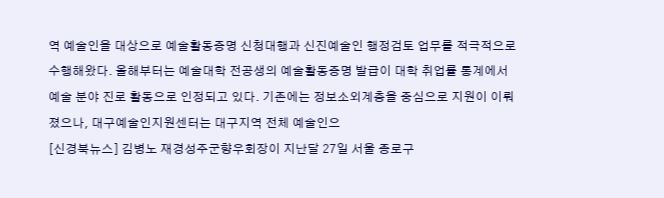역 예술인을 대상으로 예술활동증명 신청대행과 신진예술인 행정검토 업무를 적극적으로 수행해왔다. 올해부터는 예술대학 전공생의 예술활동증명 발급이 대학 취업률 통계에서 예술 분야 진로 활동으로 인정되고 있다. 기존에는 정보소외계층을 중심으로 지원이 이뤄졌으나, 대구예술인지원센터는 대구지역 전체 예술인으
[신경북뉴스] 김병노 재경성주군향우회장이 지난달 27일 서울 종로구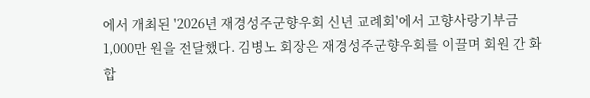에서 개최된 '2026년 재경성주군향우회 신년 교례회'에서 고향사랑기부금 1,000만 원을 전달했다. 김병노 회장은 재경성주군향우회를 이끌며 회원 간 화합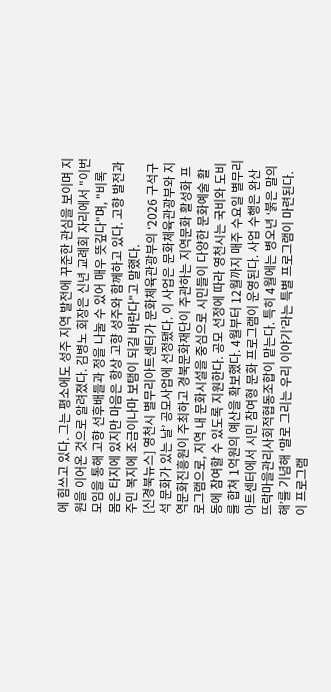에 힘쓰고 있다. 그는 평소에도 성주 지역 발전에 꾸준한 관심을 보이며 지원을 이어온 것으로 알려졌다. 김병노 회장은 신년 교례회 자리에서 "이번 모임을 통해 고향 선후배들과 정을 나눌 수 있어 매우 뜻깊다"며, "비록 몸은 타지에 있지만 마음은 항상 고향 성주와 함께하고 있다. 고향 발전과 주민 복지에 조금이나마 보탬이 되길 바란다"고 말했다.
[신경북뉴스] 영천시 별무리아트센터가 문화체육관광부의 ‘2026 구석구석 문화가 있는 날’ 공모사업에 선정됐다. 이 사업은 문화체육관광부와 지역문화진흥원이 주최하고 경북문화재단이 주관하는 지역문화 활성화 프로그램으로, 지역 내 문화시설을 중심으로 시민들이 다양한 문화예술 활동에 참여할 수 있도록 지원한다. 공모 선정에 따라 영천시는 국비와 도비를 합쳐 1억원의 예산을 확보했다. 4월부터 12월까지 매주 수요일 별무리아트센터에서 시민 참여형 문화 프로그램이 운영된다. 사업 수행은 완산뜨락마을관리사회적협동조합이 맡는다. 특히 4월에는 병오년 ‘붉은 말의 해’를 기념해 ‘말로 그리는 우리 이야기’라는 특별 프로그램이 마련된다. 이 프로그램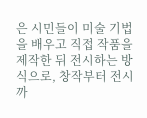은 시민들이 미술 기법을 배우고 직접 작품을 제작한 뒤 전시하는 방식으로, 창작부터 전시까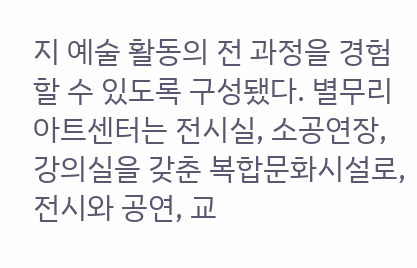지 예술 활동의 전 과정을 경험할 수 있도록 구성됐다. 별무리아트센터는 전시실, 소공연장, 강의실을 갖춘 복합문화시설로, 전시와 공연, 교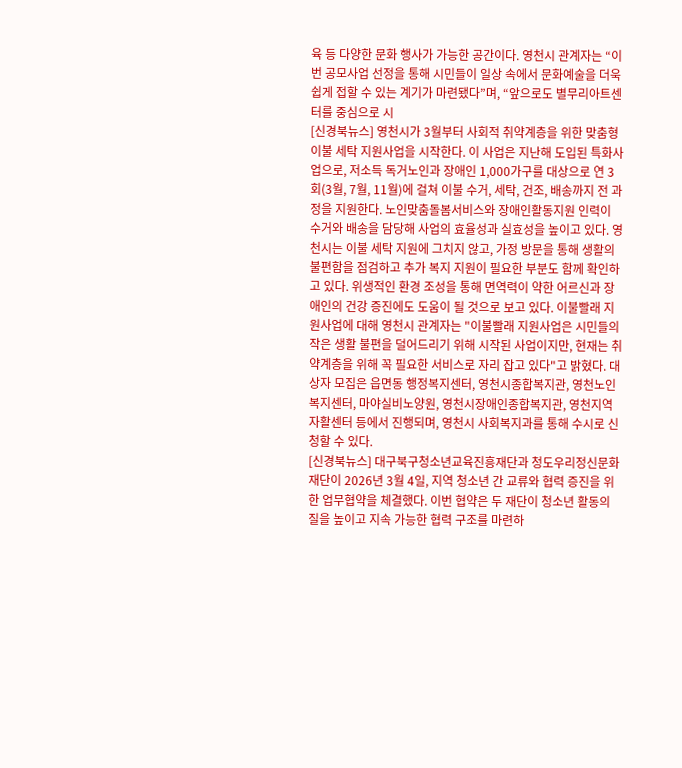육 등 다양한 문화 행사가 가능한 공간이다. 영천시 관계자는 “이번 공모사업 선정을 통해 시민들이 일상 속에서 문화예술을 더욱 쉽게 접할 수 있는 계기가 마련됐다”며, “앞으로도 별무리아트센터를 중심으로 시
[신경북뉴스] 영천시가 3월부터 사회적 취약계층을 위한 맞춤형 이불 세탁 지원사업을 시작한다. 이 사업은 지난해 도입된 특화사업으로, 저소득 독거노인과 장애인 1,000가구를 대상으로 연 3회(3월, 7월, 11월)에 걸쳐 이불 수거, 세탁, 건조, 배송까지 전 과정을 지원한다. 노인맞춤돌봄서비스와 장애인활동지원 인력이 수거와 배송을 담당해 사업의 효율성과 실효성을 높이고 있다. 영천시는 이불 세탁 지원에 그치지 않고, 가정 방문을 통해 생활의 불편함을 점검하고 추가 복지 지원이 필요한 부분도 함께 확인하고 있다. 위생적인 환경 조성을 통해 면역력이 약한 어르신과 장애인의 건강 증진에도 도움이 될 것으로 보고 있다. 이불빨래 지원사업에 대해 영천시 관계자는 "이불빨래 지원사업은 시민들의 작은 생활 불편을 덜어드리기 위해 시작된 사업이지만, 현재는 취약계층을 위해 꼭 필요한 서비스로 자리 잡고 있다"고 밝혔다. 대상자 모집은 읍면동 행정복지센터, 영천시종합복지관, 영천노인복지센터, 마야실비노양원, 영천시장애인종합복지관, 영천지역자활센터 등에서 진행되며, 영천시 사회복지과를 통해 수시로 신청할 수 있다.
[신경북뉴스] 대구북구청소년교육진흥재단과 청도우리정신문화재단이 2026년 3월 4일, 지역 청소년 간 교류와 협력 증진을 위한 업무협약을 체결했다. 이번 협약은 두 재단이 청소년 활동의 질을 높이고 지속 가능한 협력 구조를 마련하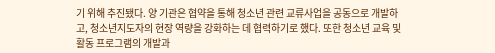기 위해 추진됐다. 양 기관은 협약을 통해 청소년 관련 교류사업을 공동으로 개발하고, 청소년지도자의 현장 역량을 강화하는 데 협력하기로 했다. 또한 청소년 교육 및 활동 프로그램의 개발과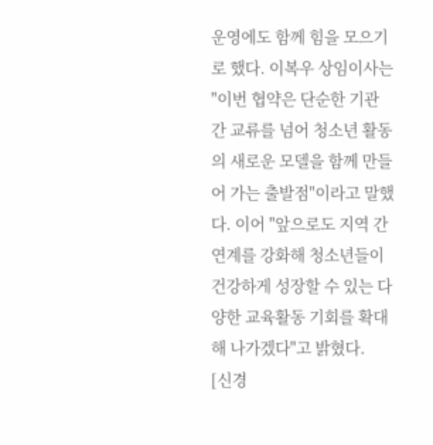운영에도 함께 힘을 모으기로 했다. 이복우 상임이사는 "이번 협약은 단순한 기관 간 교류를 넘어 청소년 활동의 새로운 모델을 함께 만들어 가는 출발점"이라고 말했다. 이어 "앞으로도 지역 간 연계를 강화해 청소년들이 건강하게 성장할 수 있는 다양한 교육활동 기회를 확대해 나가겠다"고 밝혔다.
[신경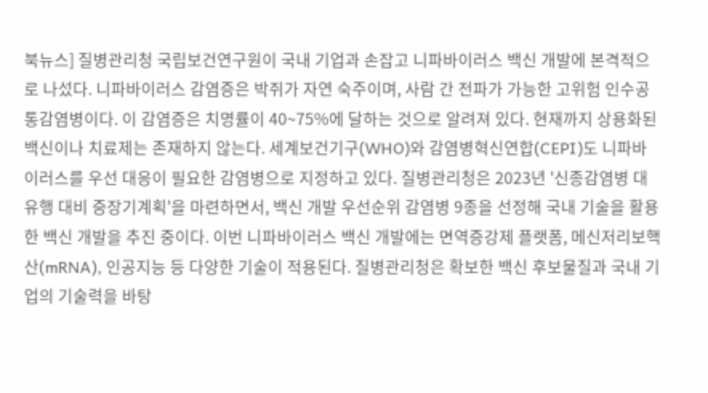북뉴스] 질병관리청 국립보건연구원이 국내 기업과 손잡고 니파바이러스 백신 개발에 본격적으로 나섰다. 니파바이러스 감염증은 박쥐가 자연 숙주이며, 사람 간 전파가 가능한 고위험 인수공통감염병이다. 이 감염증은 치명률이 40~75%에 달하는 것으로 알려져 있다. 현재까지 상용화된 백신이나 치료제는 존재하지 않는다. 세계보건기구(WHO)와 감염병혁신연합(CEPI)도 니파바이러스를 우선 대응이 필요한 감염병으로 지정하고 있다. 질병관리청은 2023년 '신종감염병 대유행 대비 중장기계획'을 마련하면서, 백신 개발 우선순위 감염병 9종을 선정해 국내 기술을 활용한 백신 개발을 추진 중이다. 이번 니파바이러스 백신 개발에는 면역증강제 플랫폼, 메신저리보핵산(mRNA), 인공지능 등 다양한 기술이 적용된다. 질병관리청은 확보한 백신 후보물질과 국내 기업의 기술력을 바탕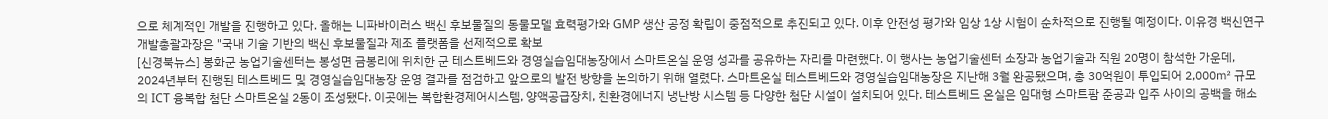으로 체계적인 개발을 진행하고 있다. 올해는 니파바이러스 백신 후보물질의 동물모델 효력평가와 GMP 생산 공정 확립이 중점적으로 추진되고 있다. 이후 안전성 평가와 임상 1상 시험이 순차적으로 진행될 예정이다. 이유경 백신연구개발총괄과장은 "국내 기술 기반의 백신 후보물질과 제조 플랫폼을 선제적으로 확보
[신경북뉴스] 봉화군 농업기술센터는 봉성면 금봉리에 위치한 군 테스트베드와 경영실습임대농장에서 스마트온실 운영 성과를 공유하는 자리를 마련했다. 이 행사는 농업기술센터 소장과 농업기술과 직원 20명이 참석한 가운데, 2024년부터 진행된 테스트베드 및 경영실습임대농장 운영 결과를 점검하고 앞으로의 발전 방향을 논의하기 위해 열렸다. 스마트온실 테스트베드와 경영실습임대농장은 지난해 3월 완공됐으며, 총 30억원이 투입되어 2,000㎡ 규모의 ICT 융복합 첨단 스마트온실 2동이 조성됐다. 이곳에는 복합환경제어시스템, 양액공급장치, 친환경에너지 냉난방 시스템 등 다양한 첨단 시설이 설치되어 있다. 테스트베드 온실은 임대형 스마트팜 준공과 입주 사이의 공백을 해소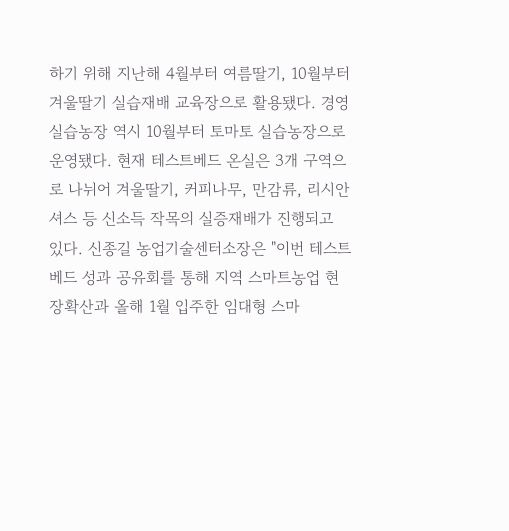하기 위해 지난해 4월부터 여름딸기, 10월부터 겨울딸기 실습재배 교육장으로 활용됐다. 경영실습농장 역시 10월부터 토마토 실습농장으로 운영됐다. 현재 테스트베드 온실은 3개 구역으로 나뉘어 겨울딸기, 커피나무, 만감류, 리시안셔스 등 신소득 작목의 실증재배가 진행되고 있다. 신종길 농업기술센터소장은 "이번 테스트베드 성과 공유회를 통해 지역 스마트농업 현장확산과 올해 1월 입주한 임대형 스마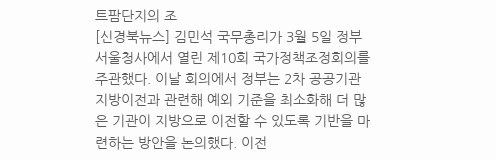트팜단지의 조
[신경북뉴스] 김민석 국무총리가 3월 5일 정부서울청사에서 열린 제10회 국가정책조정회의를 주관했다. 이날 회의에서 정부는 2차 공공기관 지방이전과 관련해 예외 기준을 최소화해 더 많은 기관이 지방으로 이전할 수 있도록 기반을 마련하는 방안을 논의했다. 이전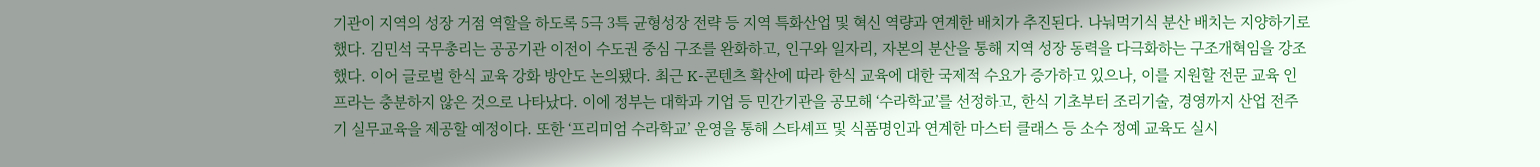기관이 지역의 성장 거점 역할을 하도록 5극 3특 균형성장 전략 등 지역 특화산업 및 혁신 역량과 연계한 배치가 추진된다. 나눠먹기식 분산 배치는 지양하기로 했다. 김민석 국무총리는 공공기관 이전이 수도권 중심 구조를 완화하고, 인구와 일자리, 자본의 분산을 통해 지역 성장 동력을 다극화하는 구조개혁임을 강조했다. 이어 글로벌 한식 교육 강화 방안도 논의됐다. 최근 K-콘텐츠 확산에 따라 한식 교육에 대한 국제적 수요가 증가하고 있으나, 이를 지원할 전문 교육 인프라는 충분하지 않은 것으로 나타났다. 이에 정부는 대학과 기업 등 민간기관을 공모해 ‘수라학교’를 선정하고, 한식 기초부터 조리기술, 경영까지 산업 전주기 실무교육을 제공할 예정이다. 또한 ‘프리미엄 수라학교’ 운영을 통해 스타셰프 및 식품명인과 연계한 마스터 클래스 등 소수 정예 교육도 실시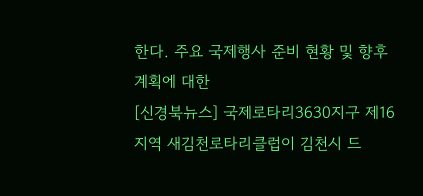한다. 주요 국제행사 준비 현황 및 향후 계획에 대한
[신경북뉴스] 국제로타리3630지구 제16지역 새김천로타리클럽이 김천시 드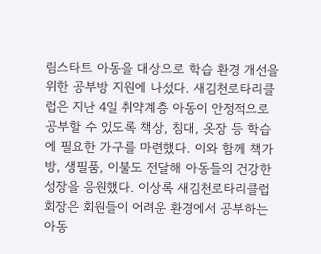림스타트 아동을 대상으로 학습 환경 개선을 위한 공부방 지원에 나섰다. 새김천로타리클럽은 지난 4일 취약계층 아동이 안정적으로 공부할 수 있도록 책상, 침대, 옷장 등 학습에 필요한 가구를 마련했다. 이와 함께 책가방, 생필품, 이불도 전달해 아동들의 건강한 성장을 응원했다. 이상록 새김천로타리클럽 회장은 회원들이 어려운 환경에서 공부하는 아동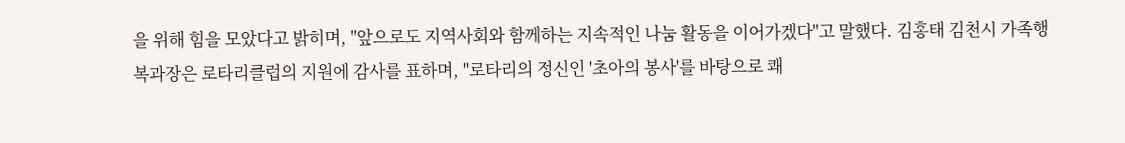을 위해 힘을 모았다고 밝히며, "앞으로도 지역사회와 함께하는 지속적인 나눔 활동을 이어가겠다"고 말했다. 김홍태 김천시 가족행복과장은 로타리클럽의 지원에 감사를 표하며, "로타리의 정신인 '초아의 봉사'를 바탕으로 쾌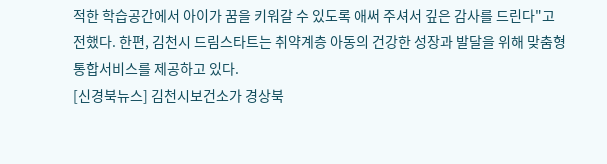적한 학습공간에서 아이가 꿈을 키워갈 수 있도록 애써 주셔서 깊은 감사를 드린다"고 전했다. 한편, 김천시 드림스타트는 취약계층 아동의 건강한 성장과 발달을 위해 맞춤형 통합서비스를 제공하고 있다.
[신경북뉴스] 김천시보건소가 경상북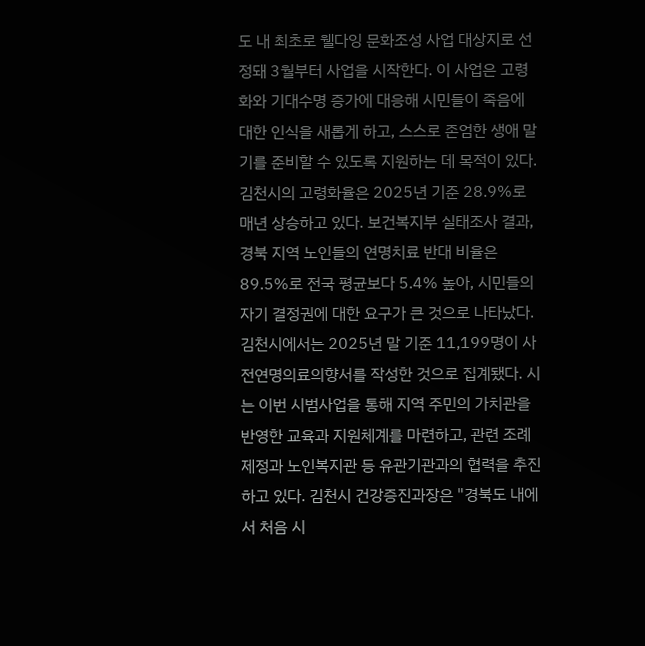도 내 최초로 웰다잉 문화조성 사업 대상지로 선정돼 3월부터 사업을 시작한다. 이 사업은 고령화와 기대수명 증가에 대응해 시민들이 죽음에 대한 인식을 새롭게 하고, 스스로 존엄한 생애 말기를 준비할 수 있도록 지원하는 데 목적이 있다. 김천시의 고령화율은 2025년 기준 28.9%로 매년 상승하고 있다. 보건복지부 실태조사 결과, 경북 지역 노인들의 연명치료 반대 비율은 89.5%로 전국 평균보다 5.4% 높아, 시민들의 자기 결정권에 대한 요구가 큰 것으로 나타났다. 김천시에서는 2025년 말 기준 11,199명이 사전연명의료의향서를 작성한 것으로 집계됐다. 시는 이번 시범사업을 통해 지역 주민의 가치관을 반영한 교육과 지원체계를 마련하고, 관련 조례 제정과 노인복지관 등 유관기관과의 협력을 추진하고 있다. 김천시 건강증진과장은 "경북도 내에서 처음 시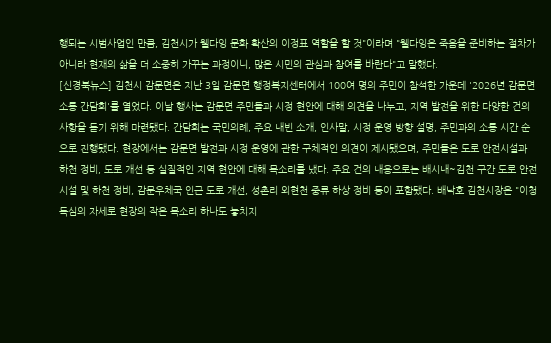행되는 시범사업인 만큼, 김천시가 웰다잉 문화 확산의 이정표 역할을 할 것"이라며 "웰다잉은 죽음을 준비하는 절차가 아니라 현재의 삶을 더 소중히 가꾸는 과정이니, 많은 시민의 관심과 참여를 바란다"고 말했다.
[신경북뉴스] 김천시 감문면은 지난 3일 감문면 행정복지센터에서 100여 명의 주민이 참석한 가운데 '2026년 감문면 소통 간담회'를 열었다. 이날 행사는 감문면 주민들과 시정 현안에 대해 의견을 나누고, 지역 발전을 위한 다양한 건의 사항을 듣기 위해 마련됐다. 간담회는 국민의례, 주요 내빈 소개, 인사말, 시정 운영 방향 설명, 주민과의 소통 시간 순으로 진행됐다. 현장에서는 감문면 발전과 시정 운영에 관한 구체적인 의견이 제시됐으며, 주민들은 도로 안전시설과 하천 정비, 도로 개선 등 실질적인 지역 현안에 대해 목소리를 냈다. 주요 건의 내용으로는 배시내~김천 구간 도로 안전시설 및 하천 정비, 감문우체국 인근 도로 개선, 성촌리 외현천 중류 하상 정비 등이 포함됐다. 배낙호 김천시장은 "이청득심의 자세로 현장의 작은 목소리 하나도 놓치지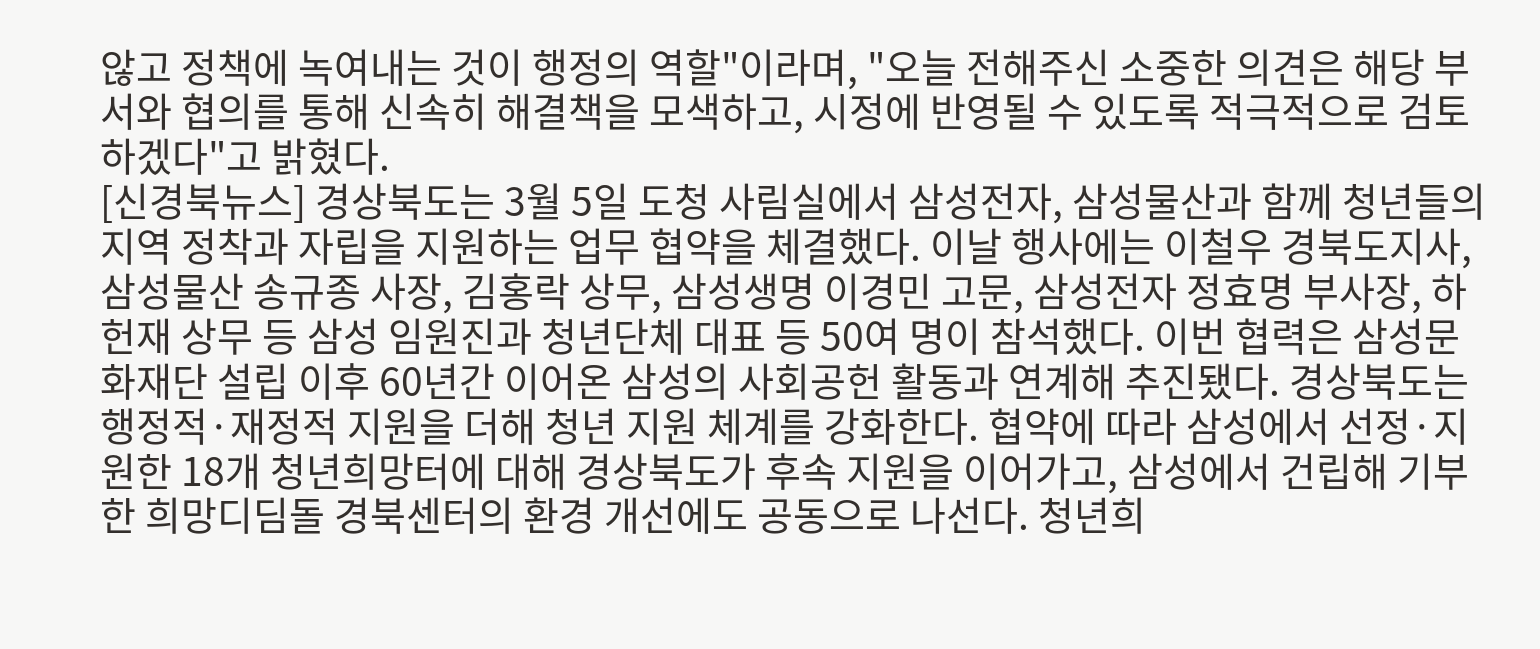않고 정책에 녹여내는 것이 행정의 역할"이라며, "오늘 전해주신 소중한 의견은 해당 부서와 협의를 통해 신속히 해결책을 모색하고, 시정에 반영될 수 있도록 적극적으로 검토하겠다"고 밝혔다.
[신경북뉴스] 경상북도는 3월 5일 도청 사림실에서 삼성전자, 삼성물산과 함께 청년들의 지역 정착과 자립을 지원하는 업무 협약을 체결했다. 이날 행사에는 이철우 경북도지사, 삼성물산 송규종 사장, 김홍락 상무, 삼성생명 이경민 고문, 삼성전자 정효명 부사장, 하헌재 상무 등 삼성 임원진과 청년단체 대표 등 50여 명이 참석했다. 이번 협력은 삼성문화재단 설립 이후 60년간 이어온 삼성의 사회공헌 활동과 연계해 추진됐다. 경상북도는 행정적·재정적 지원을 더해 청년 지원 체계를 강화한다. 협약에 따라 삼성에서 선정·지원한 18개 청년희망터에 대해 경상북도가 후속 지원을 이어가고, 삼성에서 건립해 기부한 희망디딤돌 경북센터의 환경 개선에도 공동으로 나선다. 청년희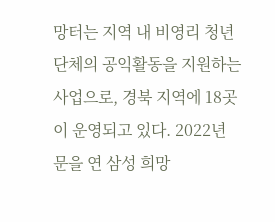망터는 지역 내 비영리 청년단체의 공익활동을 지원하는 사업으로, 경북 지역에 18곳이 운영되고 있다. 2022년 문을 연 삼성 희망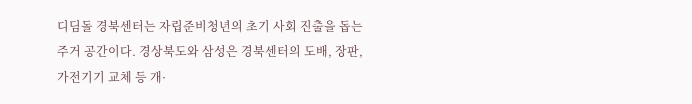디딤돌 경북센터는 자립준비청년의 초기 사회 진출을 돕는 주거 공간이다. 경상북도와 삼성은 경북센터의 도배, 장판, 가전기기 교체 등 개·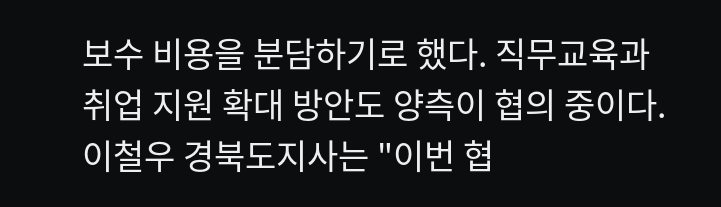보수 비용을 분담하기로 했다. 직무교육과 취업 지원 확대 방안도 양측이 협의 중이다. 이철우 경북도지사는 "이번 협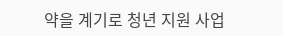약을 계기로 청년 지원 사업